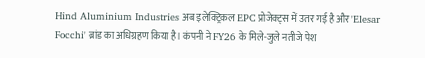Hind Aluminium Industries अब इलेक्ट्रिकल EPC प्रोजेक्ट्स में उतर गई है और 'Elesar Focchi' ब्रांड का अधिग्रहण किया है। कंपनी ने FY26 के मिले-जुले नतीजे पेश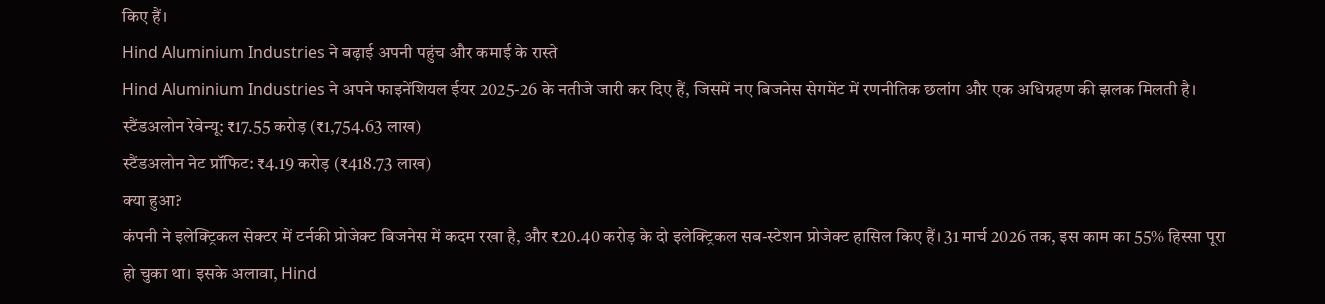किए हैं।
Hind Aluminium Industries ने बढ़ाई अपनी पहुंच और कमाई के रास्ते
Hind Aluminium Industries ने अपने फाइनेंशियल ईयर 2025-26 के नतीजे जारी कर दिए हैं, जिसमें नए बिजनेस सेगमेंट में रणनीतिक छलांग और एक अधिग्रहण की झलक मिलती है।
स्टैंडअलोन रेवेन्यू: ₹17.55 करोड़ (₹1,754.63 लाख)
स्टैंडअलोन नेट प्रॉफिट: ₹4.19 करोड़ (₹418.73 लाख)
क्या हुआ?
कंपनी ने इलेक्ट्रिकल सेक्टर में टर्नकी प्रोजेक्ट बिजनेस में कदम रखा है, और ₹20.40 करोड़ के दो इलेक्ट्रिकल सब-स्टेशन प्रोजेक्ट हासिल किए हैं। 31 मार्च 2026 तक, इस काम का 55% हिस्सा पूरा हो चुका था। इसके अलावा, Hind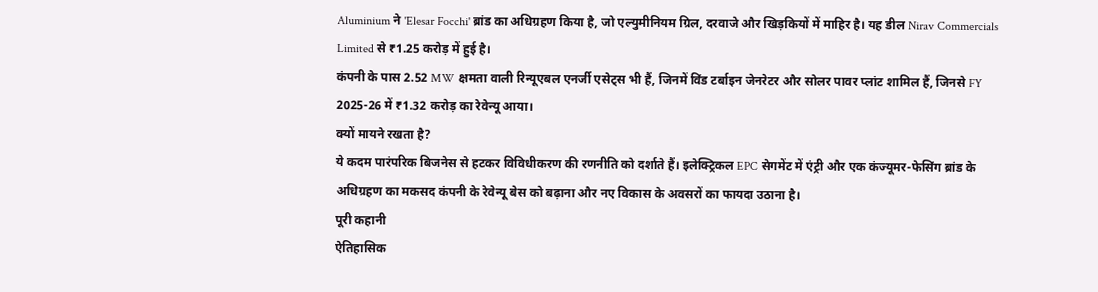Aluminium ने 'Elesar Focchi' ब्रांड का अधिग्रहण किया है, जो एल्युमीनियम ग्रिल, दरवाजे और खिड़कियों में माहिर है। यह डील Nirav Commercials Limited से ₹1.25 करोड़ में हुई है।
कंपनी के पास 2.52 MW क्षमता वाली रिन्यूएबल एनर्जी एसेट्स भी हैं, जिनमें विंड टर्बाइन जेनरेटर और सोलर पावर प्लांट शामिल हैं, जिनसे FY 2025-26 में ₹1.32 करोड़ का रेवेन्यू आया।
क्यों मायने रखता है?
ये कदम पारंपरिक बिजनेस से हटकर विविधीकरण की रणनीति को दर्शाते हैं। इलेक्ट्रिकल EPC सेगमेंट में एंट्री और एक कंज्यूमर-फेसिंग ब्रांड के अधिग्रहण का मकसद कंपनी के रेवेन्यू बेस को बढ़ाना और नए विकास के अवसरों का फायदा उठाना है।
पूरी कहानी
ऐतिहासिक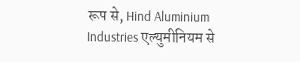रूप से, Hind Aluminium Industries एल्युमीनियम से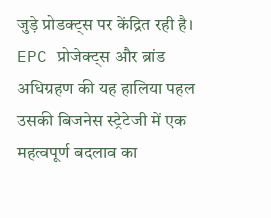जुड़े प्रोडक्ट्स पर केंद्रित रही है। EPC प्रोजेक्ट्स और ब्रांड अधिग्रहण की यह हालिया पहल उसकी बिजनेस स्ट्रेटेजी में एक महत्वपूर्ण बदलाव का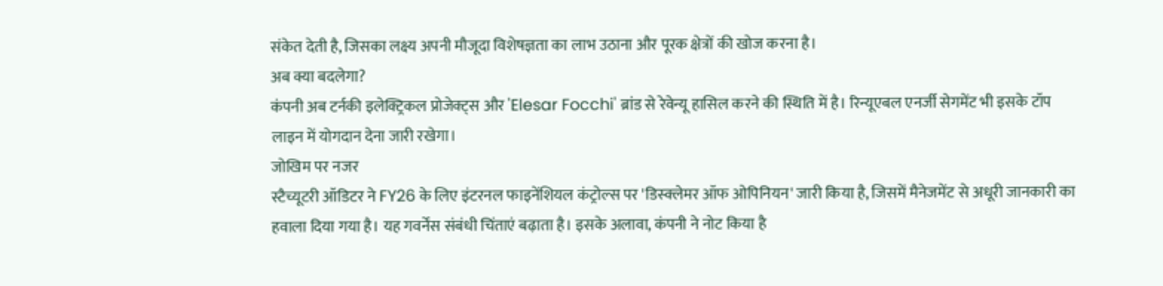संकेत देती है, जिसका लक्ष्य अपनी मौजूदा विशेषज्ञता का लाभ उठाना और पूरक क्षेत्रों की खोज करना है।
अब क्या बदलेगा?
कंपनी अब टर्नकी इलेक्ट्रिकल प्रोजेक्ट्स और 'Elesar Focchi' ब्रांड से रेवेन्यू हासिल करने की स्थिति में है। रिन्यूएबल एनर्जी सेगमेंट भी इसके टॉप लाइन में योगदान देना जारी रखेगा।
जोखिम पर नजर
स्टैच्यूटरी ऑडिटर ने FY26 के लिए इंटरनल फाइनेंशियल कंट्रोल्स पर 'डिस्क्लेमर ऑफ ओपिनियन' जारी किया है, जिसमें मैनेजमेंट से अधूरी जानकारी का हवाला दिया गया है। यह गवर्नेंस संबंधी चिंताएं बढ़ाता है। इसके अलावा, कंपनी ने नोट किया है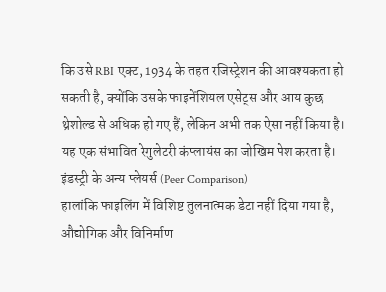कि उसे RBI एक्ट, 1934 के तहत रजिस्ट्रेशन की आवश्यकता हो सकती है, क्योंकि उसके फाइनेंशियल एसेट्स और आय कुछ थ्रेशोल्ड से अधिक हो गए हैं, लेकिन अभी तक ऐसा नहीं किया है। यह एक संभावित रेगुलेटरी कंप्लायंस का जोखिम पेश करता है।
इंडस्ट्री के अन्य प्लेयर्स (Peer Comparison)
हालांकि फाइलिंग में विशिष्ट तुलनात्मक डेटा नहीं दिया गया है, औद्योगिक और विनिर्माण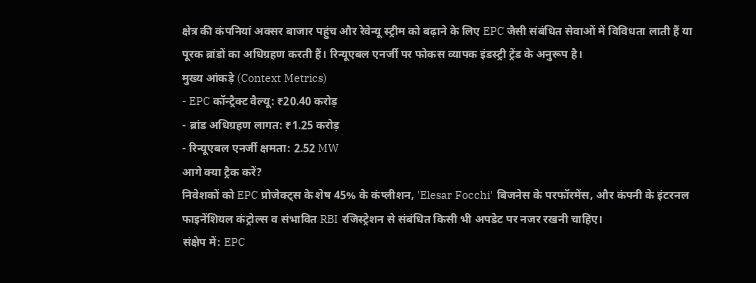क्षेत्र की कंपनियां अक्सर बाजार पहुंच और रेवेन्यू स्ट्रीम को बढ़ाने के लिए EPC जैसी संबंधित सेवाओं में विविधता लाती हैं या पूरक ब्रांडों का अधिग्रहण करती हैं। रिन्यूएबल एनर्जी पर फोकस व्यापक इंडस्ट्री ट्रेंड के अनुरूप है।
मुख्य आंकड़े (Context Metrics)
- EPC कॉन्ट्रैक्ट वैल्यू: ₹20.40 करोड़
- ब्रांड अधिग्रहण लागत: ₹1.25 करोड़
- रिन्यूएबल एनर्जी क्षमता: 2.52 MW
आगे क्या ट्रैक करें?
निवेशकों को EPC प्रोजेक्ट्स के शेष 45% के कंप्लीशन, 'Elesar Focchi' बिजनेस के परफॉरमेंस, और कंपनी के इंटरनल फाइनेंशियल कंट्रोल्स व संभावित RBI रजिस्ट्रेशन से संबंधित किसी भी अपडेट पर नजर रखनी चाहिए।
संक्षेप में: EPC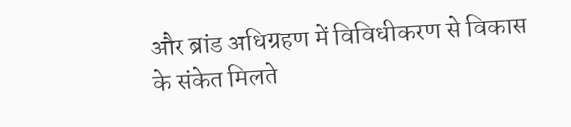और ब्रांड अधिग्रहण में विविधीकरण से विकास के संकेत मिलते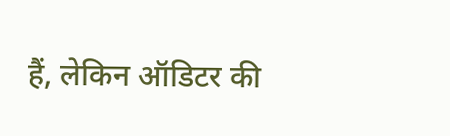हैं, लेकिन ऑडिटर की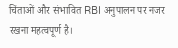चिंताओं और संभावित RBI अनुपालन पर नजर रखना महत्वपूर्ण है।